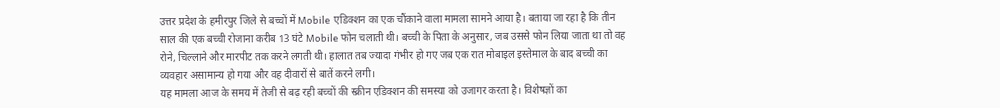उत्तर प्रदेश के हमीरपुर जिले से बच्चों में Mobile एडिक्शन का एक चौंकाने वाला मामला सामने आया है। बताया जा रहा है कि तीन साल की एक बच्ची रोजाना करीब 13 घंटे Mobile फोन चलाती थी। बच्ची के पिता के अनुसार, जब उससे फोन लिया जाता था तो वह रोने, चिल्लाने और मारपीट तक करने लगती थी। हालात तब ज्यादा गंभीर हो गए जब एक रात मोबाइल इस्तेमाल के बाद बच्ची का व्यवहार असामान्य हो गया और वह दीवारों से बातें करने लगी।
यह मामला आज के समय में तेजी से बढ़ रही बच्चों की स्क्रीन एडिक्शन की समस्या को उजागर करता है। विशेषज्ञों का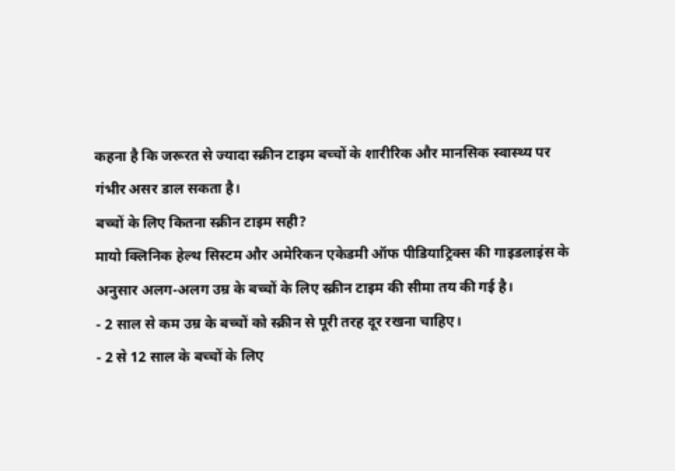कहना है कि जरूरत से ज्यादा स्क्रीन टाइम बच्चों के शारीरिक और मानसिक स्वास्थ्य पर गंभीर असर डाल सकता है।
बच्चों के लिए कितना स्क्रीन टाइम सही?
मायो क्लिनिक हेल्थ सिस्टम और अमेरिकन एकेडमी ऑफ पीडियाट्रिक्स की गाइडलाइंस के अनुसार अलग-अलग उम्र के बच्चों के लिए स्क्रीन टाइम की सीमा तय की गई है।
- 2 साल से कम उम्र के बच्चों को स्क्रीन से पूरी तरह दूर रखना चाहिए।
- 2 से 12 साल के बच्चों के लिए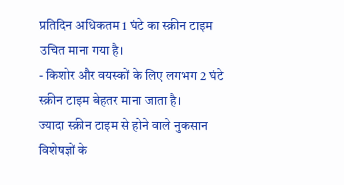प्रतिदिन अधिकतम 1 घंटे का स्क्रीन टाइम उचित माना गया है।
- किशोर और वयस्कों के लिए लगभग 2 घंटे स्क्रीन टाइम बेहतर माना जाता है।
ज्यादा स्क्रीन टाइम से होने वाले नुकसान
विशेषज्ञों के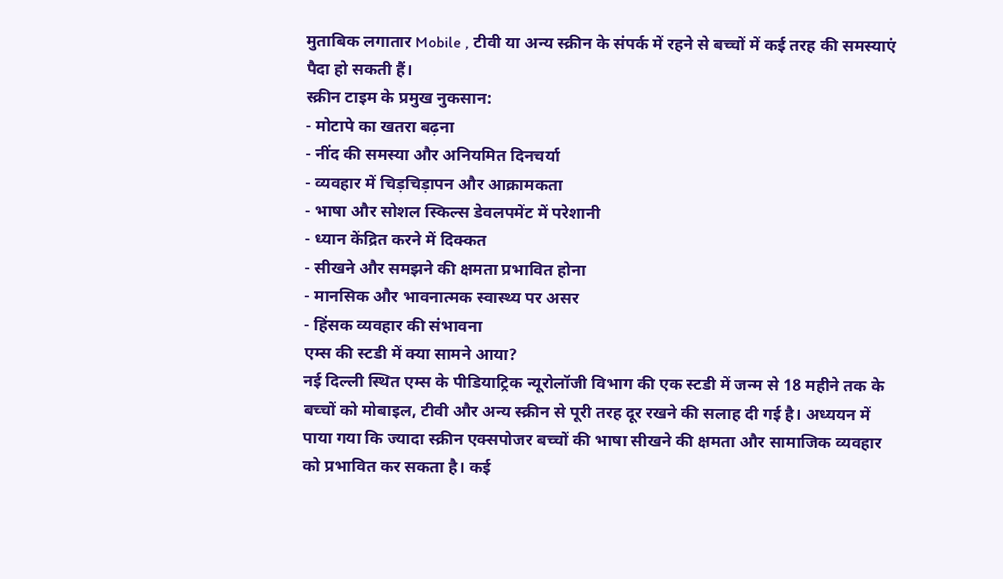मुताबिक लगातार Mobile , टीवी या अन्य स्क्रीन के संपर्क में रहने से बच्चों में कई तरह की समस्याएं पैदा हो सकती हैं।
स्क्रीन टाइम के प्रमुख नुकसान:
- मोटापे का खतरा बढ़ना
- नींद की समस्या और अनियमित दिनचर्या
- व्यवहार में चिड़चिड़ापन और आक्रामकता
- भाषा और सोशल स्किल्स डेवलपमेंट में परेशानी
- ध्यान केंद्रित करने में दिक्कत
- सीखने और समझने की क्षमता प्रभावित होना
- मानसिक और भावनात्मक स्वास्थ्य पर असर
- हिंसक व्यवहार की संभावना
एम्स की स्टडी में क्या सामने आया?
नई दिल्ली स्थित एम्स के पीडियाट्रिक न्यूरोलॉजी विभाग की एक स्टडी में जन्म से 18 महीने तक के बच्चों को मोबाइल, टीवी और अन्य स्क्रीन से पूरी तरह दूर रखने की सलाह दी गई है। अध्ययन में पाया गया कि ज्यादा स्क्रीन एक्सपोजर बच्चों की भाषा सीखने की क्षमता और सामाजिक व्यवहार को प्रभावित कर सकता है। कई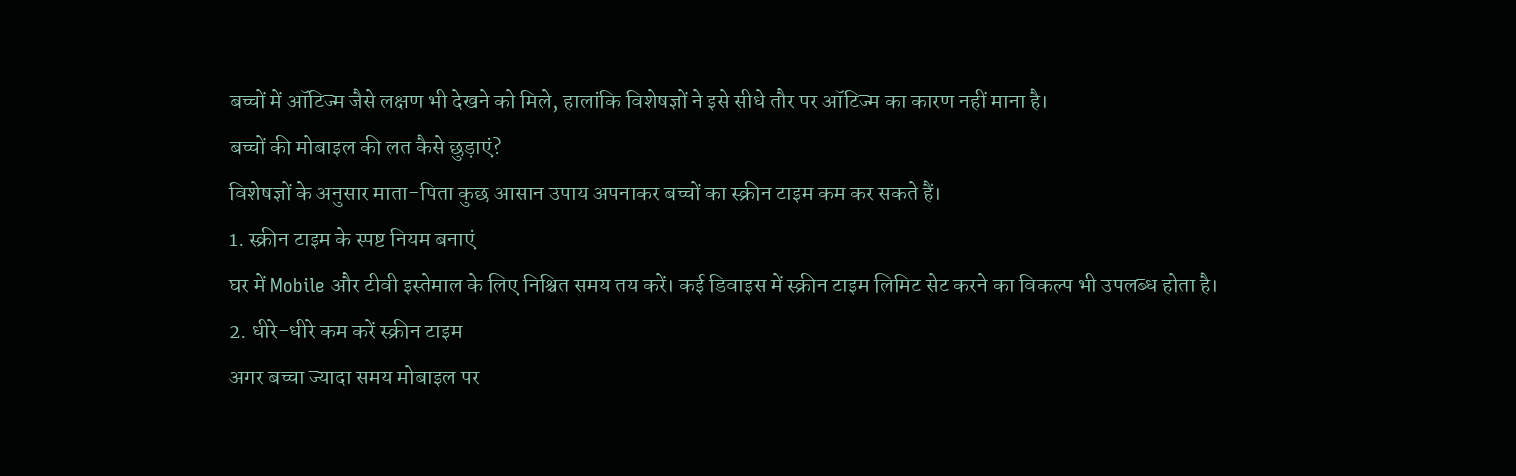बच्चों में ऑटिज्म जैसे लक्षण भी देखने को मिले, हालांकि विशेषज्ञों ने इसे सीधे तौर पर ऑटिज्म का कारण नहीं माना है।
बच्चों की मोबाइल की लत कैसे छुड़ाएं?
विशेषज्ञों के अनुसार माता-पिता कुछ आसान उपाय अपनाकर बच्चों का स्क्रीन टाइम कम कर सकते हैं।
1. स्क्रीन टाइम के स्पष्ट नियम बनाएं
घर में Mobile और टीवी इस्तेमाल के लिए निश्चित समय तय करें। कई डिवाइस में स्क्रीन टाइम लिमिट सेट करने का विकल्प भी उपलब्ध होता है।
2. धीरे-धीरे कम करें स्क्रीन टाइम
अगर बच्चा ज्यादा समय मोबाइल पर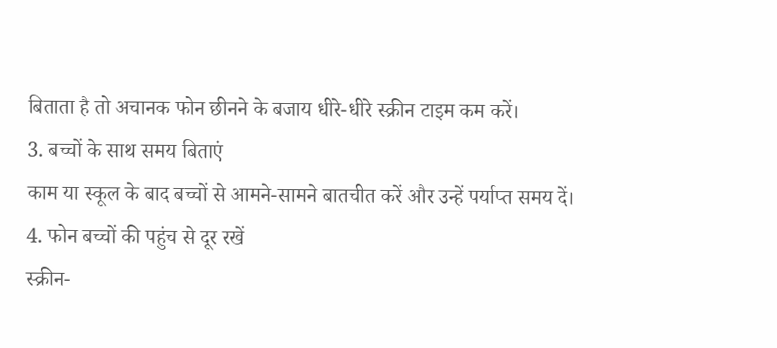बिताता है तो अचानक फोन छीनने के बजाय धीरे-धीरे स्क्रीन टाइम कम करें।
3. बच्चों के साथ समय बिताएं
काम या स्कूल के बाद बच्चों से आमने-सामने बातचीत करें और उन्हें पर्याप्त समय दें।
4. फोन बच्चों की पहुंच से दूर रखें
स्क्रीन-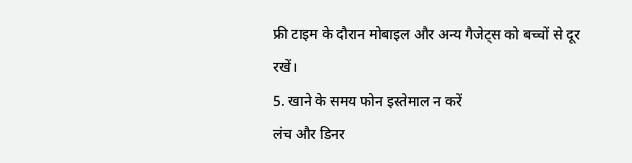फ्री टाइम के दौरान मोबाइल और अन्य गैजेट्स को बच्चों से दूर रखें।
5. खाने के समय फोन इस्तेमाल न करें
लंच और डिनर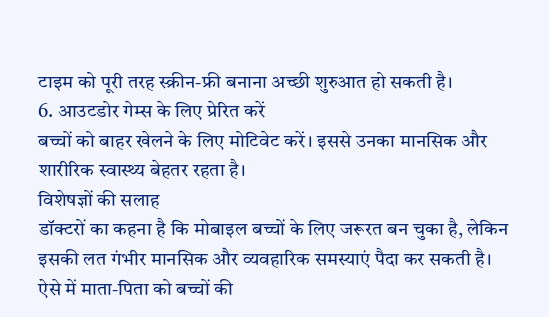टाइम को पूरी तरह स्क्रीन-फ्री बनाना अच्छी शुरुआत हो सकती है।
6. आउटडोर गेम्स के लिए प्रेरित करें
बच्चों को बाहर खेलने के लिए मोटिवेट करें। इससे उनका मानसिक और शारीरिक स्वास्थ्य बेहतर रहता है।
विशेषज्ञों की सलाह
डॉक्टरों का कहना है कि मोबाइल बच्चों के लिए जरूरत बन चुका है, लेकिन इसकी लत गंभीर मानसिक और व्यवहारिक समस्याएं पैदा कर सकती है। ऐसे में माता-पिता को बच्चों की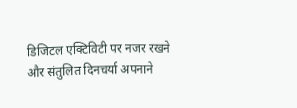डिजिटल एक्टिविटी पर नजर रखने और संतुलित दिनचर्या अपनाने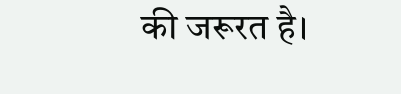की जरूरत है।